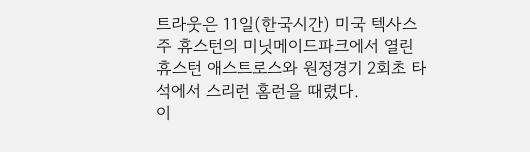트라웃은 11일(한국시간) 미국 텍사스주 휴스턴의 미닛메이드파크에서 열린 휴스턴 애스트로스와 원정경기 2회초 타석에서 스리런 홈런을 때렸다.
이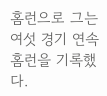홈런으로 그는 여섯 경기 연속 홈런을 기록했다.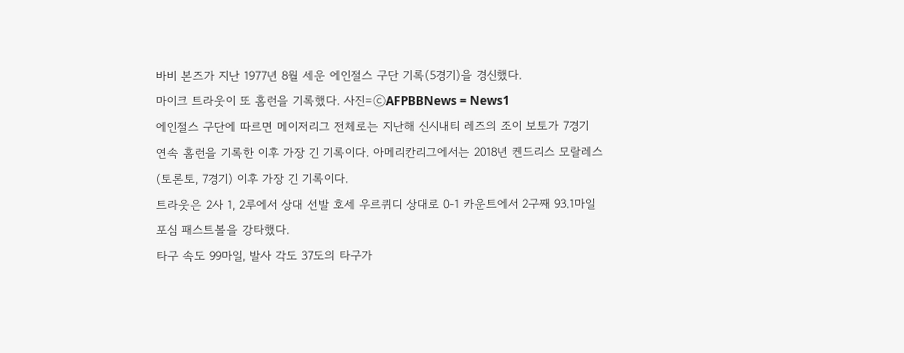바비 본즈가 지난 1977년 8월 세운 에인절스 구단 기록(5경기)을 경신했다.
마이크 트라웃이 또 홈런을 기록했다. 사진=ⓒAFPBBNews = News1
에인절스 구단에 따르면 메이저리그 전체로는 지난해 신시내티 레즈의 조이 보토가 7경기 연속 홈런을 기록한 이후 가장 긴 기록이다. 아메리칸리그에서는 2018년 켄드리스 모랄레스(토론토, 7경기) 이후 가장 긴 기록이다.
트라웃은 2사 1, 2루에서 상대 선발 호세 우르퀴디 상대로 0-1 카운트에서 2구째 93.1마일 포심 패스트볼을 강타했다.
타구 속도 99마일, 발사 각도 37도의 타구가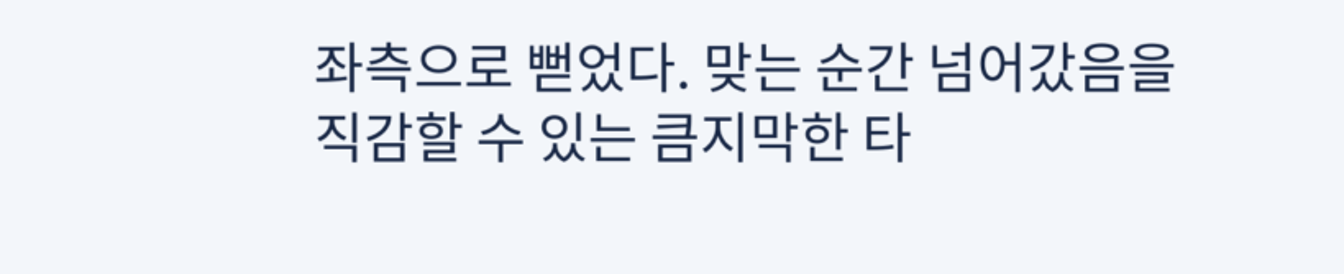좌측으로 뻗었다. 맞는 순간 넘어갔음을 직감할 수 있는 큼지막한 타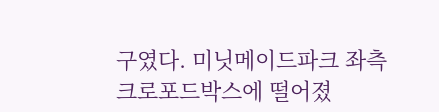구였다. 미닛메이드파크 좌측 크로포드박스에 떨어졌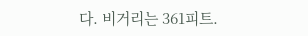다. 비거리는 361피트.